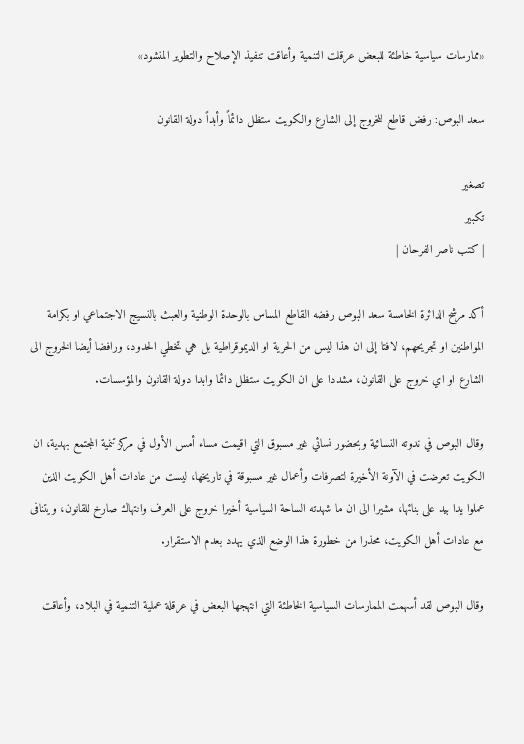«ممارسات سياسية خاطئة للبعض عرقلت التنمية وأعاقت تنفيذ الإصلاح والتطوير المنشود»

سعد البوص: رفض قاطع للخروج إلى الشارع والكويت ستظل دائماً وأبداً دولة القانون

تصغير
تكبير
| كتب ناصر الفرحان |

أكد مرشح الدائرة الخامسة سعد البوص رفضه القاطع المساس بالوحدة الوطنية والعبث بالنسيج الاجتماعي او بكرامة المواطنين او تجريحهم، لافتا إلى ان هذا ليس من الحرية او الديموقراطية بل هي تخطي الحدود، ورافضا أيضا الخروج الى الشارع او اي خروج على القانون، مشددا على ان الكويت ستظل دائما وابدا دولة القانون والمؤسسات.

وقال البوص في ندوته النسائية وبحضور نسائي غير مسبوق التي اقيمت مساء أمس الأول في مركز تنمية المجتمع بهدية، ان الكويت تعرضت في الآونة الأخيرة لتصرفات وأعمال غير مسبوقة في تاريخها، ليست من عادات أهل الكويت الذين عملوا يدا بيد على بنائها، مشيرا الى ان ما شهدته الساحة السياسية أخيرا خروج على العرف وانتهاك صارخ للقانون، ويتنافى مع عادات أهل الكويت، محذرا من خطورة هذا الوضع الذي يهدد بعدم الاستقرار.

وقال البوص لقد أسهمت الممارسات السياسية الخاطئة التي انتهجها البعض في عرقلة عملية التنمية في البلاد، وأعاقت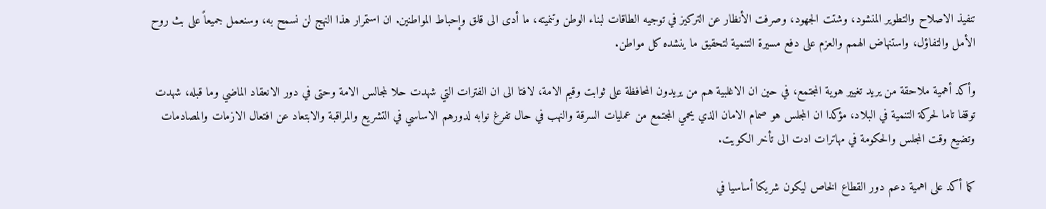تنفيذ الاصلاح والتطوير المنشود، وشتت الجهود، وصرفت الأنظار عن التركيز في توجيه الطاقات لبناء الوطن وتنميته، ما أدى الى قلق وإحباط المواطنين. ان استمرار هذا النهج لن نسمح به، وسنعمل جميعاً على بث روح الأمل والتفاؤل، واستنهاض الهمم والعزم على دفع مسيرة التنمية لتحقيق ما ينشده كل مواطن.

وأكد أهمية ملاحقة من يريد تغيير هوية المجتمع، في حين ان الاغلبية هم من يريدون المحافظة على ثوابت وقيم الامة، لافتا الى ان الفترات التي شهدت حلا لمجالس الامة وحتى في دور الانعقاد الماضي وما قبله، شهدت توقفا تاما لحركة التنمية في البلاد، مؤكدا ان المجلس هو صمام الامان الذي يحمي المجتمع من عمليات السرقة والنهب في حال تفرغ نوابه لدورهم الاساسي في التشريع والمراقبة والابتعاد عن افتعال الازمات والمصادمات وتضيع وقت المجلس والحكومة في مهاترات ادت الى تأخر الكويت.

كما أكد على اهمية دعم دور القطاع الخاص ليكون شريكا أساسيا في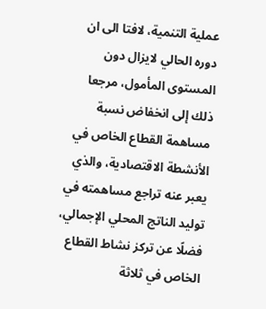عملية التنمية، لافتا الى ان دوره الحالي لايزال دون المستوى المأمول، مرجعا ذلك إلى انخفاض نسبة مساهمة القطاع الخاص في الأنشطة الاقتصادية، والذي يعبر عنه تراجع مساهمته في توليد الناتج المحلي الإجمالي، فضلًا عن تركز نشاط القطاع الخاص في ثلاثة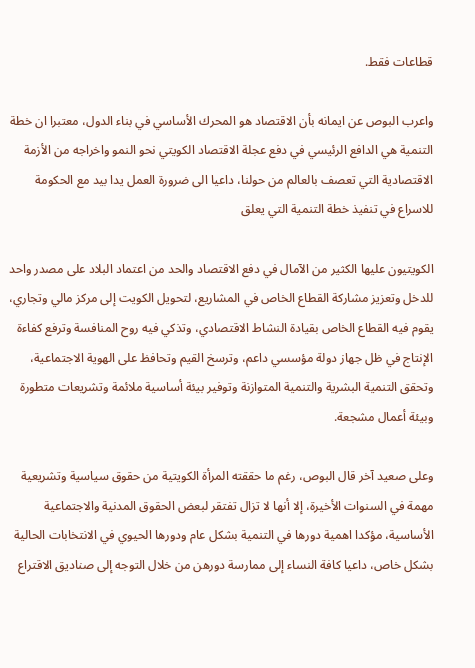قطاعات فقط.

واعرب البوص عن ايمانه بأن الاقتصاد هو المحرك الأساسي في بناء الدول، معتبرا ان خطة التنمية هي الدافع الرئيسي في دفع عجلة الاقتصاد الكويتي نحو النمو واخراجه من الأزمة الاقتصادية التي تعصف بالعالم من حولنا، داعيا الى ضرورة العمل يدا بيد مع الحكومة للاسراع في تنفيذ خطة التنمية التي يعلق

الكويتيون عليها الكثير من الآمال في دفع الاقتصاد والحد من اعتماد البلاد على مصدر واحد للدخل وتعزيز مشاركة القطاع الخاص في المشاريع، لتحويل الكويت إلى مركز مالي وتجاري، يقوم فيه القطاع الخاص بقيادة النشاط الاقتصادي، وتذكي فيه روح المنافسة وترفع كفاءة الإنتاج في ظل جهاز دولة مؤسسي داعم، وترسخ القيم وتحافظ على الهوية الاجتماعية، وتحقق التنمية البشرية والتنمية المتوازنة وتوفير بيئة أساسية ملائمة وتشريعات متطورة وبيئة أعمال مشجعة.

وعلى صعيد آخر قال البوص، رغم ما حققته المرأة الكويتية من حقوق سياسية وتشريعية مهمة في السنوات الأخيرة، إلا أنها لا تزال تفتقر لبعض الحقوق المدنية والاجتماعية الأساسية، مؤكدا اهمية دورها في التنمية بشكل عام ودورها الحيوي في الانتخابات الحالية بشكل خاص، داعيا كافة النساء إلى ممارسة دورهن من خلال التوجه إلى صناديق الاقتراع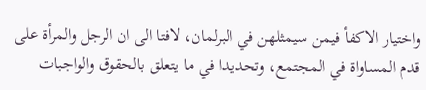واختيار الاكفأ فيمن سيمثلهن في البرلمان، لافتا الى ان الرجل والمرأة على قدم المساواة في المجتمع، وتحديدا في ما يتعلق بالحقوق والواجبات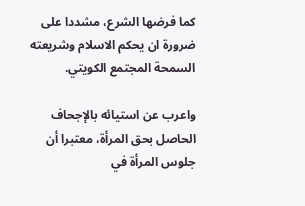كما فرضها الشرع، مشددا على ضرورة ان يحكم الاسلام وشريعته السمحة المجتمع الكويتي.

واعرب عن استيائه بالإجحاف الحاصل بحق المرأة، معتبرا أن جلوس المرأة في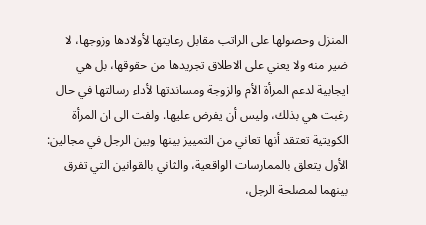المنزل وحصولها على الراتب مقابل رعايتها لأولادها وزوجها، لا ضير منه ولا يعني على الاطلاق تجريدها من حقوقها، بل هي ايجابية لدعم المرأة الأم والزوجة ومساندتها لأداء رسالتها في حال رغبت هي بذلك، وليس أن يفرض عليها. ولفت الى ان المرأة الكويتية تعتقد أنها تعاني من التمييز بينها وبين الرجل في مجالين: الأول يتعلق بالممارسات الواقعية، والثاني بالقوانين التي تفرق بينهما لمصلحة الرجل،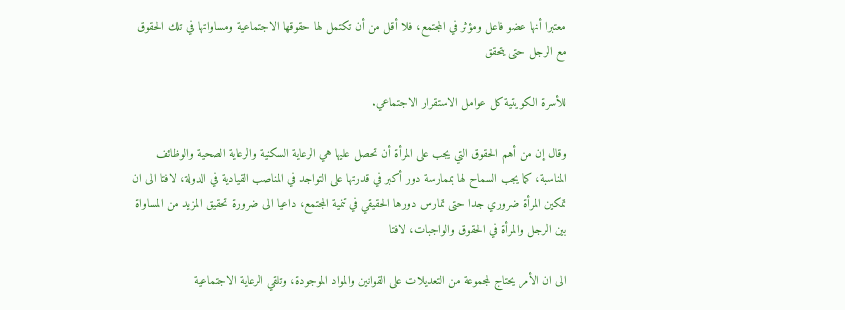معتبرا أنها عضو فاعل ومؤثر في المجتمع، فلا أقل من أن تكتمل لها حقوقها الاجتماعية ومساواتها في تلك الحقوق مع الرجل حتى يتحقق

للأسرة الكويتية كل عوامل الاستقرار الاجتماعي.

وقال إن من أهم الحقوق التي يجب على المرأة أن تحصل عليها هي الرعاية السكنية والرعاية الصحية والوظائف المناسبة، كما يجب السماح لها بممارسة دور أكبر في قدرتها على التواجد في المناصب القيادية في الدولة، لافتا الى ان تمكين المرأة ضروري جدا حتى تمارس دورها الحقيقي في تنمية المجتمع، داعيا الى ضرورة تحقيق المزيد من المساواة بين الرجل والمرأة في الحقوق والواجبات، لافتا

الى ان الأمر يحتاج لمجموعة من التعديلات على القوانين والمواد الموجودة، وتلقي الرعاية الاجتماعية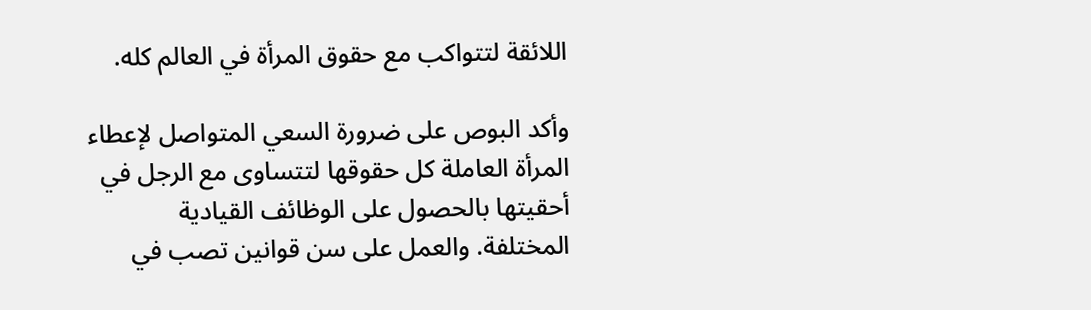اللائقة لتتواكب مع حقوق المرأة في العالم كله.

وأكد البوص على ضرورة السعي المتواصل لإعطاء المرأة العاملة كل حقوقها لتتساوى مع الرجل في أحقيتها بالحصول على الوظائف القيادية المختلفة. والعمل على سن قوانين تصب في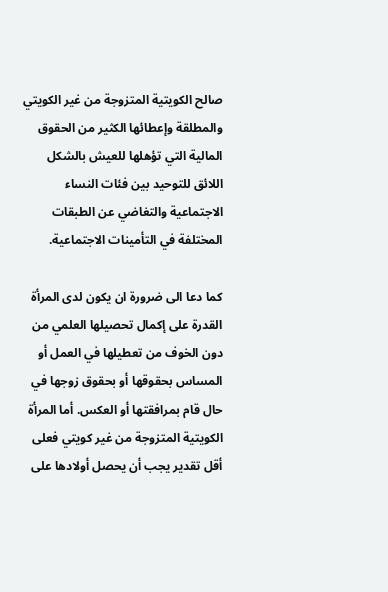صالح الكويتية المتزوجة من غير الكويتي والمطلقة وإعطائها الكثير من الحقوق المالية التي تؤهلها للعيش بالشكل اللائق للتوحيد بين فئات النساء الاجتماعية والتغاضي عن الطبقات المختلفة في التأمينات الاجتماعية.

كما دعا الى ضرورة ان يكون لدى المرأة القدرة على إكمال تحصيلها العلمي من دون الخوف من تعطيلها في العمل أو المساس بحقوقها أو بحقوق زوجها في حال قام بمرافقتها أو العكس. أما المرأة الكويتية المتزوجة من غير كويتي فعلى أقل تقدير يجب أن يحصل أولادها على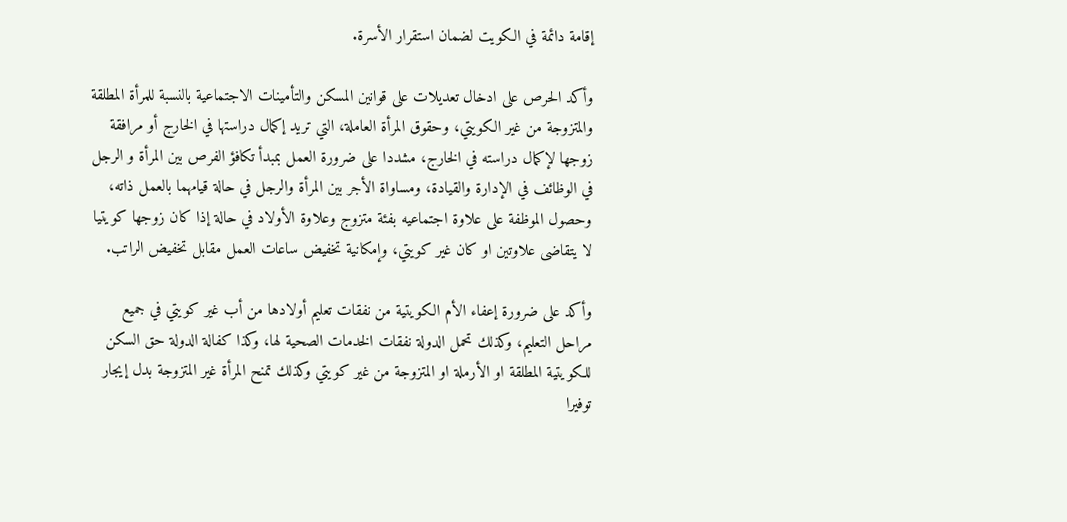إقامة دائمة في الكويت لضمان استقرار الأسرة.

وأكد الحرص على ادخال تعديلات على قوانين المسكن والتأمينات الاجتماعية بالنسبة للمرأة المطلقة والمتزوجة من غير الكويتي، وحقوق المرأة العاملة، التي تريد إكمال دراستها في الخارج أو مرافقة زوجها لإكمال دراسته في الخارج، مشددا على ضرورة العمل بمبدأ تكافؤ الفرص بين المرأة و الرجل في الوظائف في الإدارة والقيادة، ومساواة الأجر بين المرأة والرجل في حالة قيامهما بالعمل ذاته، وحصول الموظفة على علاوة اجتماعيه بفئة متزوج وعلاوة الأولاد في حالة إذا كان زوجها كويتيا لا يتقاضى علاوتين او كان غير كويتي، وإمكانية تخفيض ساعات العمل مقابل تخفيض الراتب.

وأكد على ضرورة إعفاء الأم الكويتية من نفقات تعليم أولادها من أب غير كويتي في جميع مراحل التعليم، وكذلك تحمل الدولة نفقات الخدمات الصحية لها، وكذا كفالة الدولة حق السكن للكويتية المطلقة او الأرملة او المتزوجة من غير كويتي وكذلك تمنح المرأة غير المتزوجة بدل إيجار توفيرا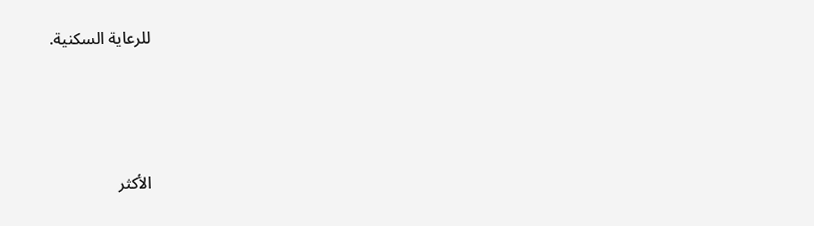للرعاية السكنية.





الأكثر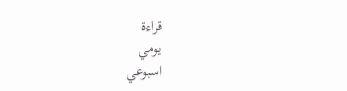قراءة
يومي
اسبوعي